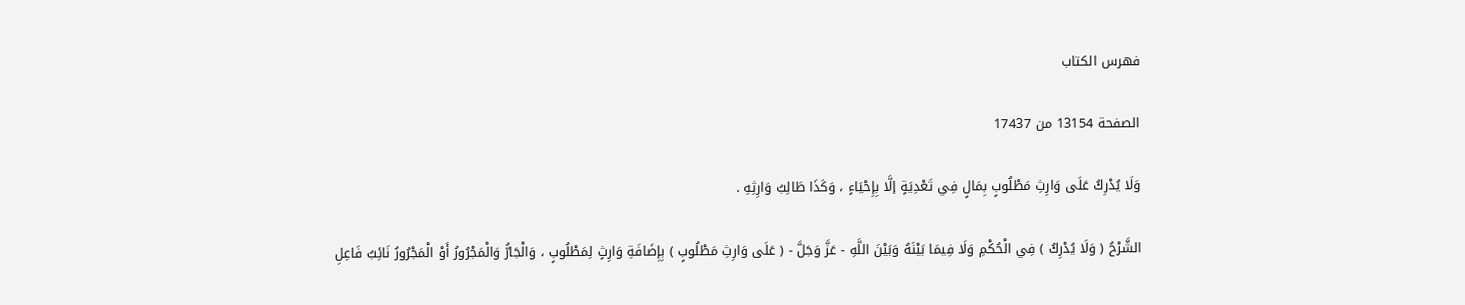فهرس الكتاب

الصفحة 13154 من 17437

وَلَا يُدْرِكُ عَلَى وَارِثِ مَطْلُوبٍ بِمَالٍ فِي تَعْدِيَةٍ إلَّا بِإِحْيَاءٍ ، وَكَذَا طَالِبُ وَارِثِهِ .

الشَّرْحُ ( وَلَا يُدْرِكُ ) فِي الْحُكْمِ وَلَا فِيمَا بَيْنَهُ وَبَيْنَ اللَّهِ - عَزَّ وَجَلَّ - ( عَلَى وَارِثِ مَطْلُوبٍ ) بِإِضَافَةِ وَارِثٍ لِمَطْلُوبٍ ، وَالْجَارُّ وَالْمَجْرُورُ أَوْ الْمَجْرُورُ نَائِبُ فَاعِلِ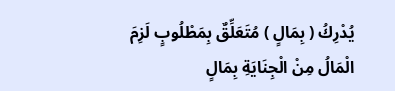يُدْرِكُ ( بِمَالٍ ) مُتَعَلِّقٌ بِمَطْلُوبٍ لَزِمَ الْمَالُ مِنْ الْجِنَايَةِ بِمَالٍ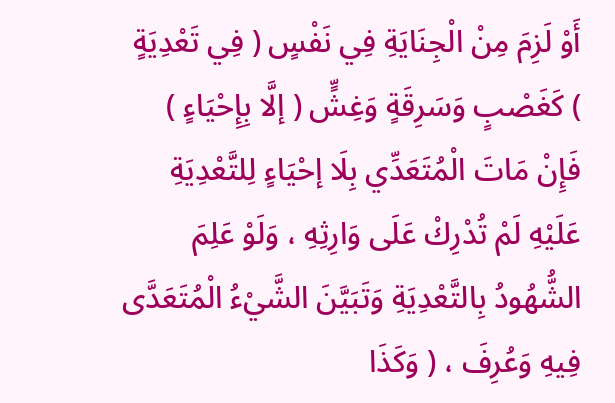أَوْ لَزِمَ مِنْ الْجِنَايَةِ فِي نَفْسٍ ( فِي تَعْدِيَةٍ ) كَغَصْبٍ وَسَرِقَةٍ وَغِشٍّ ( إلَّا بِإِحْيَاءٍ ) فَإِنْ مَاتَ الْمُتَعَدِّي بِلَا إحْيَاءٍ لِلتَّعْدِيَةِ عَلَيْهِ لَمْ تُدْرِكْ عَلَى وَارِثِهِ ، وَلَوْ عَلِمَ الشُّهُودُ بِالتَّعْدِيَةِ وَتَبَيَّنَ الشَّيْءُ الْمُتَعَدَّى فِيهِ وَعُرِفَ ، ( وَكَذَا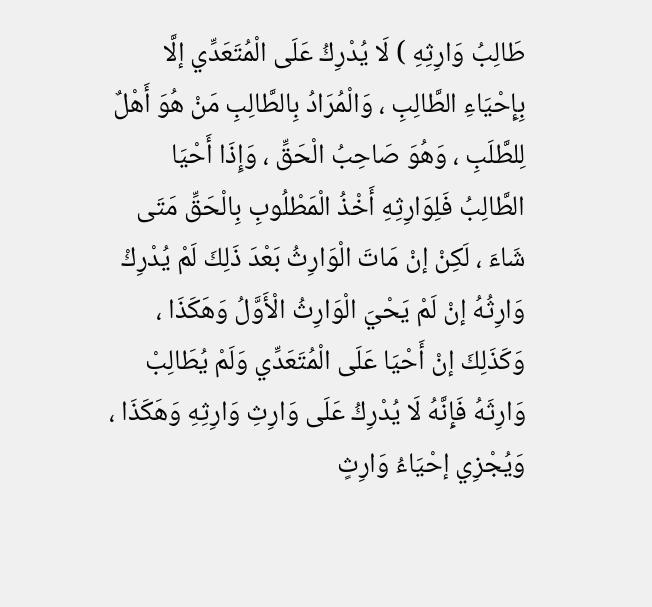طَالِبُ وَارِثِهِ ) لَا يُدْرِكُ عَلَى الْمُتَعَدِّي إلَّا بِإِحْيَاءِ الطَّالِبِ ، وَالْمُرَادُ بِالطَّالِبِ مَنْ هُوَ أَهْلٌ لِلطَّلَبِ ، وَهُوَ صَاحِبُ الْحَقِّ ، وَإِذَا أَحْيَا الطَّالِبُ فَلِوَارِثِهِ أَخْذُ الْمَطْلُوبِ بِالْحَقِّ مَتَى شَاءَ ، لَكِنْ إنْ مَاتَ الْوَارِثُ بَعْدَ ذَلِكَ لَمْ يُدْرِكْ وَارِثُهُ إنْ لَمْ يَحْيَ الْوَارِثُ الْأَوَّلُ وَهَكَذَا ، وَكَذَلِكَ إنْ أَحْيَا عَلَى الْمُتَعَدِّي وَلَمْ يُطَالِبْ وَارِثَهُ فَإِنَّهُ لَا يُدْرِكُ عَلَى وَارِثِ وَارِثِهِ وَهَكَذَا ، وَيُجْزِي إحْيَاءُ وَارِثٍ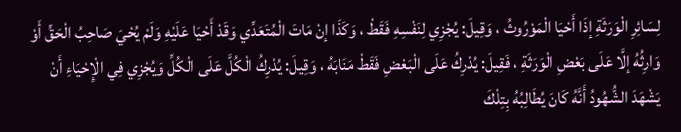لِسَائِرِ الْوَرَثَةِ إذَا أَحْيَا الْمَوْرُوثُ ، وَقِيلَ: يُجْزِي لِنَفْسِهِ فَقَطْ ، وَكَذَا إنْ مَاتَ الْمُتَعَدِّي وَقَدْ أَحْيَا عَلَيْهِ وَلَمْ يُحْيَ صَاحِبُ الْحَقِّ أَوْ وَارِثُهُ إلَّا عَلَى بَعْضِ الْوَرَثَةِ ، فَقِيلَ: يُدْرِكُ عَلَى الْبَعْضِ فَقَطْ مَنَابَهُ ، وَقِيلَ: يُدْرِكُ الْكُلَّ عَلَى الْكُلِّ وَيُجْزِي فِي الْإِحْيَاءِ أَنْ يَشْهَدَ الشُّهُودُ أَنَّهُ كَانَ يُطَالِبُهُ بِتِلْكَ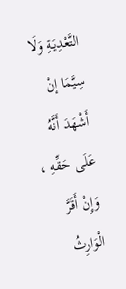التَّعْدِيَةِ وَلَا سِيَّمَا إنْ أَشْهَدَ أَنَّهُ عَلَى حَقِّهِ ، وَإِنْ أَقَرَّ الْوَارِثُ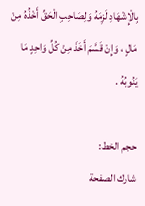بِالْإِشْهَادِ لَزِمَهُ وَلِصَاحِبِ الْحَقِّ أَخْذُهُ مِنْ مَالٍ ، وَإِنْ قَسَّمَ أَخَذَ مِنْ كُلِّ وَاحِدٍ مَا يَنُوبُهُ .

حجم الخط:
شارك الصفحة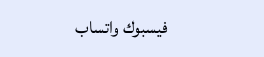فيسبوك واتساب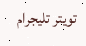تويتر تليجرام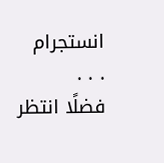انستجرام
. . .
فضلًا انتظر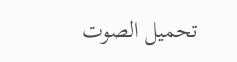تحميل الصوت